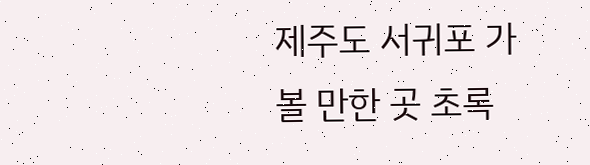제주도 서귀포 가볼 만한 곳 초록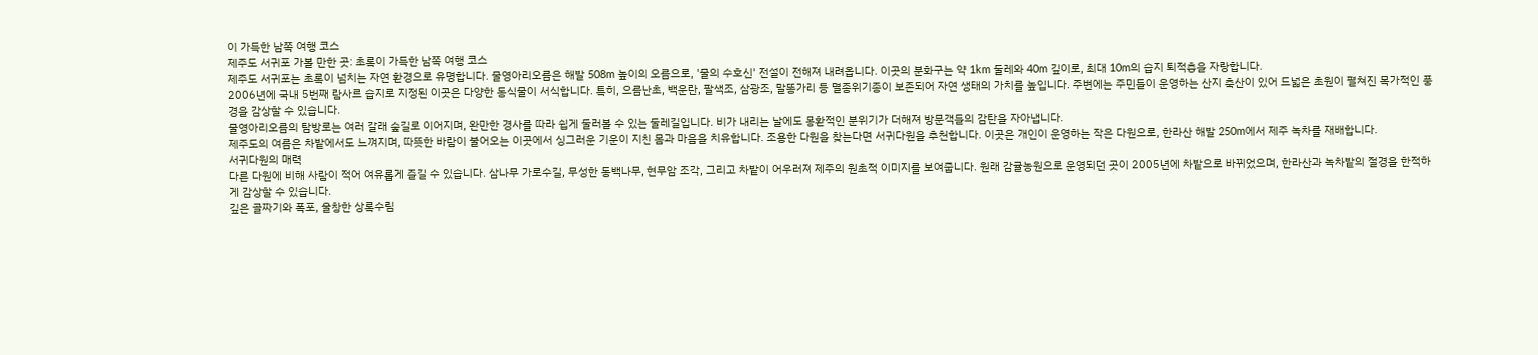이 가득한 남쪽 여행 코스
제주도 서귀포 가볼 만한 곳: 초록이 가득한 남쪽 여행 코스
제주도 서귀포는 초록이 넘치는 자연 환경으로 유명합니다. 물영아리오름은 해발 508m 높이의 오름으로, '물의 수호신' 전설이 전해져 내려옵니다. 이곳의 분화구는 약 1km 둘레와 40m 깊이로, 최대 10m의 습지 퇴적층을 자랑합니다.
2006년에 국내 5번째 람사르 습지로 지정된 이곳은 다양한 동식물이 서식합니다. 특히, 으름난초, 백운란, 팔색조, 삼광조, 말똥가리 등 멸종위기종이 보존되어 자연 생태의 가치를 높입니다. 주변에는 주민들이 운영하는 산지 축산이 있어 드넓은 초원이 펼쳐진 목가적인 풍경을 감상할 수 있습니다.
물영아리오름의 탐방로는 여러 갈래 숲길로 이어지며, 완만한 경사를 따라 쉽게 둘러볼 수 있는 둘레길입니다. 비가 내리는 날에도 몽환적인 분위기가 더해져 방문객들의 감탄을 자아냅니다.
제주도의 여름은 차밭에서도 느껴지며, 따뜻한 바람이 불어오는 이곳에서 싱그러운 기운이 지친 몸과 마음을 치유합니다. 조용한 다원을 찾는다면 서귀다원을 추천합니다. 이곳은 개인이 운영하는 작은 다원으로, 한라산 해발 250m에서 제주 녹차를 재배합니다.
서귀다원의 매력
다른 다원에 비해 사람이 적어 여유롭게 즐길 수 있습니다. 삼나무 가로수길, 무성한 동백나무, 현무암 조각, 그리고 차밭이 어우러져 제주의 원초적 이미지를 보여줍니다. 원래 감귤농원으로 운영되던 곳이 2005년에 차밭으로 바뀌었으며, 한라산과 녹차밭의 절경을 한적하게 감상할 수 있습니다.
깊은 골짜기와 폭포, 울창한 상록수림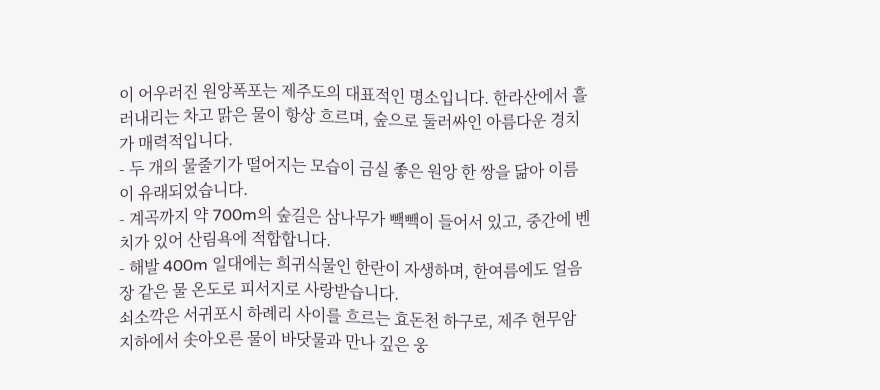이 어우러진 원앙폭포는 제주도의 대표적인 명소입니다. 한라산에서 흘러내리는 차고 맑은 물이 항상 흐르며, 숲으로 둘러싸인 아름다운 경치가 매력적입니다.
- 두 개의 물줄기가 떨어지는 모습이 금실 좋은 원앙 한 쌍을 닮아 이름이 유래되었습니다.
- 계곡까지 약 700m의 숲길은 삼나무가 빽빽이 들어서 있고, 중간에 벤치가 있어 산림욕에 적합합니다.
- 해발 400m 일대에는 희귀식물인 한란이 자생하며, 한여름에도 얼음장 같은 물 온도로 피서지로 사랑받습니다.
쇠소깍은 서귀포시 하례리 사이를 흐르는 효돈천 하구로, 제주 현무암 지하에서 솟아오른 물이 바닷물과 만나 깊은 웅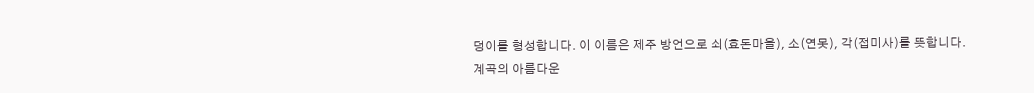덩이를 형성합니다. 이 이름은 제주 방언으로 쇠(효돈마을), 소(연못), 각(접미사)를 뜻합니다.
계곡의 아름다운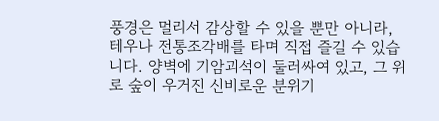풍경은 멀리서 감상할 수 있을 뿐만 아니라, 테우나 전통조각배를 타며 직접 즐길 수 있습니다. 양벽에 기암괴석이 둘러싸여 있고, 그 위로 숲이 우거진 신비로운 분위기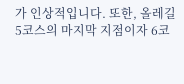가 인상적입니다. 또한, 올레길 5코스의 마지막 지점이자 6코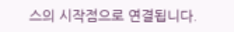스의 시작점으로 연결됩니다.